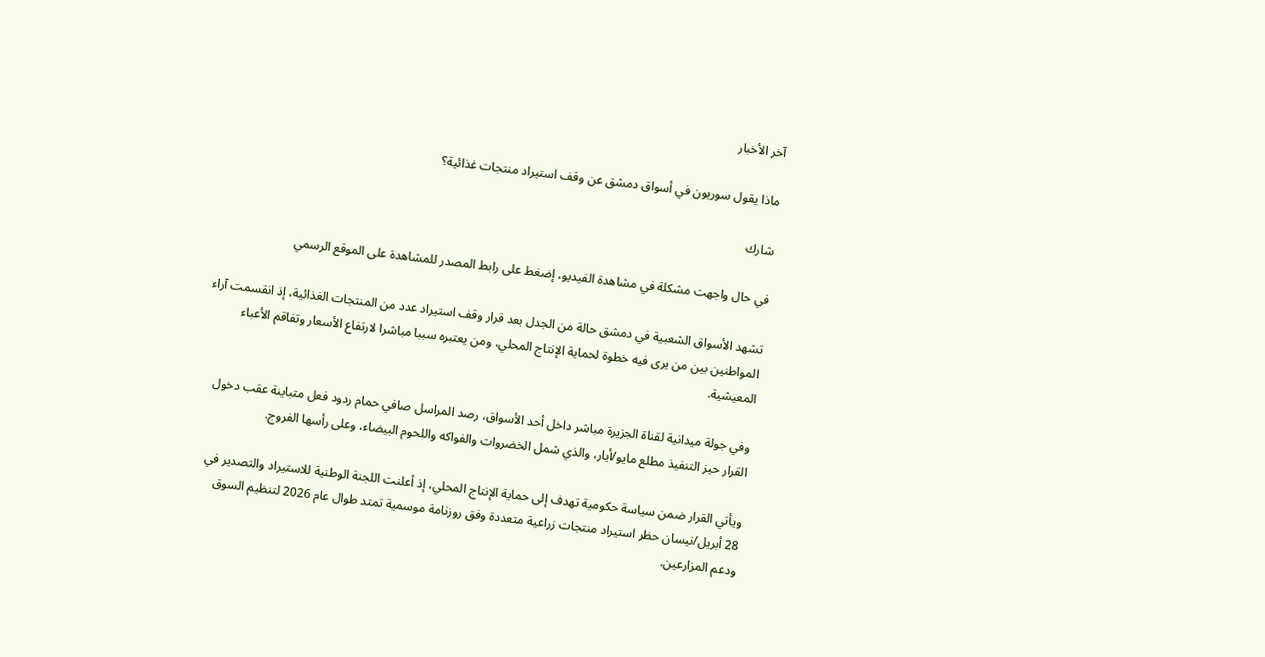آخر الأخبار

ماذا يقول سوريون في أسواق دمشق عن وقف استيراد منتجات غذائية؟

شارك

في حال واجهت مشكلة في مشاهدة الفيديو، إضغط على رابط المصدر للمشاهدة على الموقع الرسمي

تشهد الأسواق الشعبية في دمشق حالة من الجدل بعد قرار وقف استيراد عدد من المنتجات الغذائية، إذ انقسمت آراء المواطنين بين من يرى فيه خطوة لحماية الإنتاج المحلي، ومن يعتبره سببا مباشرا لارتفاع الأسعار وتفاقم الأعباء المعيشية.

وفي جولة ميدانية لقناة الجزيرة مباشر داخل أحد الأسواق، رصد المراسل صافي حمام ردود فعل متباينة عقب دخول القرار حيز التنفيذ مطلع مايو/أيار، والذي شمل الخضروات والفواكه واللحوم البيضاء، وعلى رأسها الفروج.

ويأتي القرار ضمن سياسة حكومية تهدف إلى حماية الإنتاج المحلي، إذ أعلنت اللجنة الوطنية للاستيراد والتصدير في 28 أبريل/نيسان حظر استيراد منتجات زراعية متعددة وفق روزنامة موسمية تمتد طوال عام 2026 لتنظيم السوق ودعم المزارعين.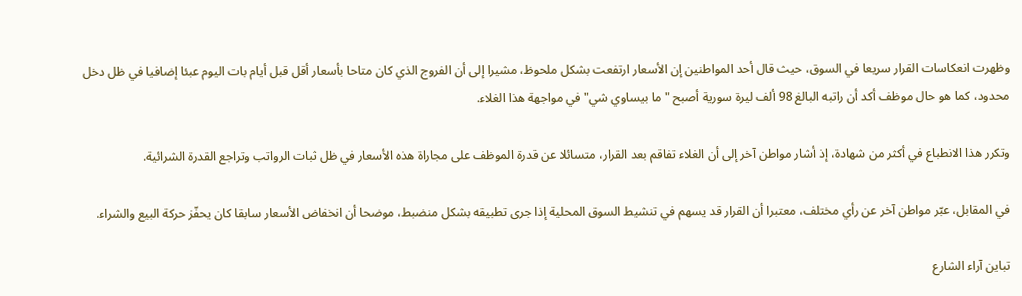وظهرت انعكاسات القرار سريعا في السوق، حيث قال أحد المواطنين إن الأسعار ارتفعت بشكل ملحوظ، مشيرا إلى أن الفروج الذي كان متاحا بأسعار أقل قبل أيام بات اليوم عبئا إضافيا في ظل دخل محدود، كما هو حال موظف أكد أن راتبه البالغ 98 ألف ليرة سورية أصبح "ما بيساوي شي" في مواجهة هذا الغلاء.

وتكرر هذا الانطباع في أكثر من شهادة، إذ أشار مواطن آخر إلى أن الغلاء تفاقم بعد القرار، متسائلا عن قدرة الموظف على مجاراة هذه الأسعار في ظل ثبات الرواتب وتراجع القدرة الشرائية.

في المقابل، عبّر مواطن آخر عن رأي مختلف، معتبرا أن القرار قد يسهم في تنشيط السوق المحلية إذا جرى تطبيقه بشكل منضبط، موضحا أن انخفاض الأسعار سابقا كان يحفّز حركة البيع والشراء.

تباين آراء الشارع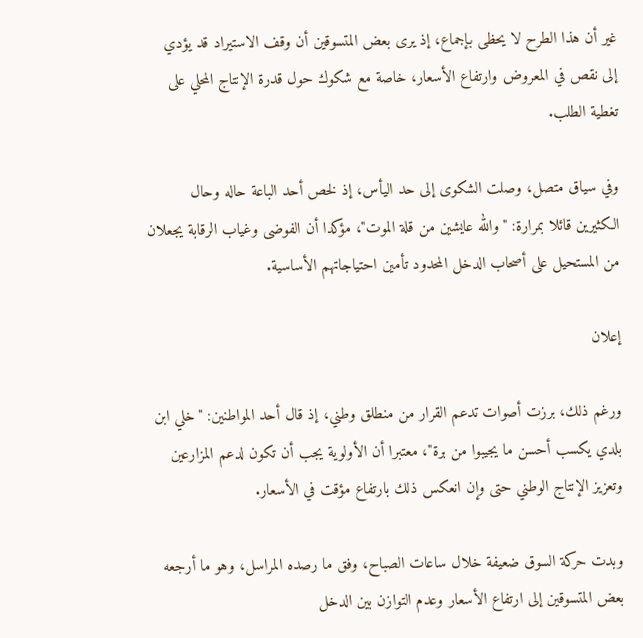غير أن هذا الطرح لا يحظى بإجماع، إذ يرى بعض المتسوقين أن وقف الاستيراد قد يؤدي إلى نقص في المعروض وارتفاع الأسعار، خاصة مع شكوك حول قدرة الإنتاج المحلي على تغطية الطلب.

وفي سياق متصل، وصلت الشكوى إلى حد اليأس، إذ لخص أحد الباعة حاله وحال الكثيرين قائلا بمرارة: "والله عايشين من قلة الموت"، مؤكدا أن الفوضى وغياب الرقابة يجعلان من المستحيل على أصحاب الدخل المحدود تأمين احتياجاتهم الأساسية.

إعلان

ورغم ذلك، برزت أصوات تدعم القرار من منطلق وطني، إذ قال أحد المواطنين: "خلي ابن بلدي يكسب أحسن ما يجيبوا من برة"، معتبرا أن الأولوية يجب أن تكون لدعم المزارعين وتعزيز الإنتاج الوطني حتى وإن انعكس ذلك بارتفاع مؤقت في الأسعار.

وبدت حركة السوق ضعيفة خلال ساعات الصباح، وفق ما رصده المراسل، وهو ما أرجعه بعض المتسوقين إلى ارتفاع الأسعار وعدم التوازن بين الدخل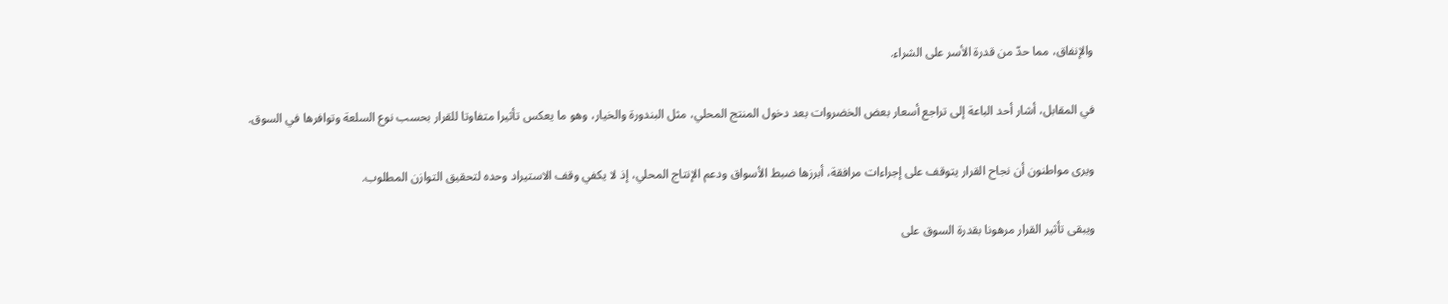والإنفاق، مما حدّ من قدرة الأسر على الشراء.

في المقابل، أشار أحد الباعة إلى تراجع أسعار بعض الخضروات بعد دخول المنتج المحلي، مثل البندورة والخيار، وهو ما يعكس تأثيرا متفاوتا للقرار بحسب نوع السلعة وتوافرها في السوق.

ويرى مواطنون أن نجاح القرار يتوقف على إجراءات مرافقة، أبرزها ضبط الأسواق ودعم الإنتاج المحلي، إذ لا يكفي وقف الاستيراد وحده لتحقيق التوازن المطلوب.

ويبقى تأثير القرار مرهونا بقدرة السوق على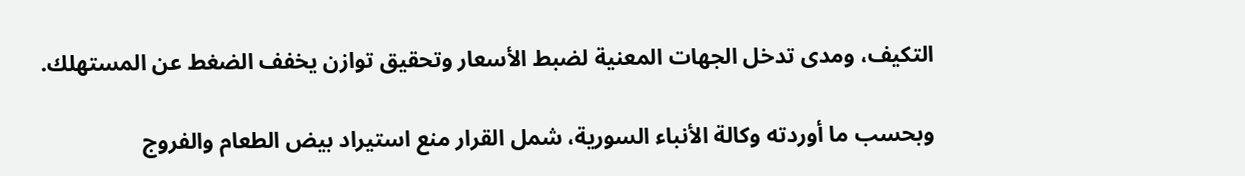التكيف، ومدى تدخل الجهات المعنية لضبط الأسعار وتحقيق توازن يخفف الضغط عن المستهلك.

وبحسب ما أوردته وكالة الأنباء السورية، شمل القرار منع استيراد بيض الطعام والفروج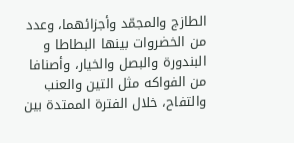الطازج والمجمّد وأجزائهما، وعدد من الخضروات بينها البطاطا و البندورة والبصل والخيار، وأصنافا من الفواكه مثل التين والعنب والتفاح، خلال الفترة الممتدة بين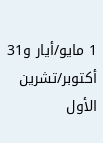1 مايو/أيار و31 أكتوبر/تشرين الأول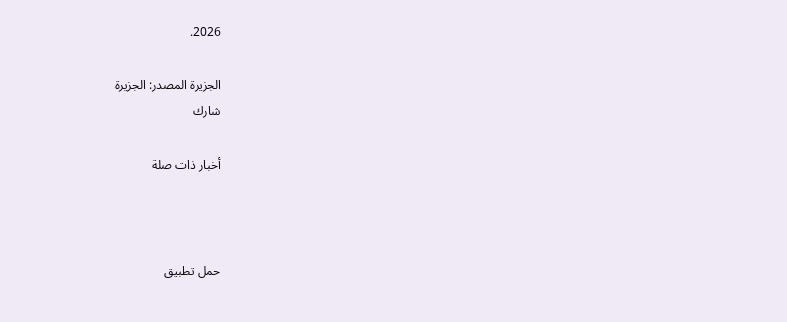2026.

الجزيرة المصدر: الجزيرة
شارك

أخبار ذات صلة



حمل تطبيق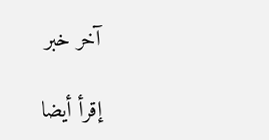آخر خبر

إقرأ أيضا